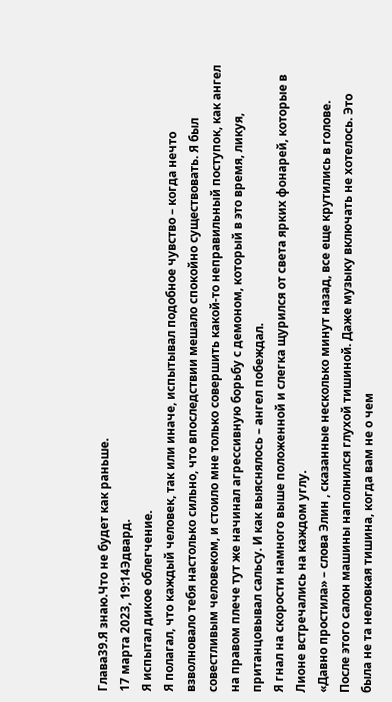Глава39.Я знаю.Что не будет как раньше.
17 марта 2023, 19:14Эдвард.
Я испытал дикое облегчение.
Я полагал, что каждый человек, так или иначе, испытывал подобное чувство – когда нечто взволновало тебя настолько сильно, что впоследствии мешало спокойно существовать. Я был совестливым человеком, и стоило мне только совершить какой-то неправильный поступок, как ангел на правом плече тут же начинал агрессивную борьбу с демоном, который в это время, ликуя, пританцовывал сальсу. И как выяснялось – ангел побеждал.
Я гнал на скорости намного выше положенной и слегка щурился от света ярких фонарей, которые в Лионе встречались на каждом углу.
«Давно простила» – слова Элин , сказанные несколько минут назад, все еще крутились в голове. После этого салон машины наполнился глухой тишиной. Даже музыку включать не хотелось. Это была не та неловкая тишина, когда вам не о чем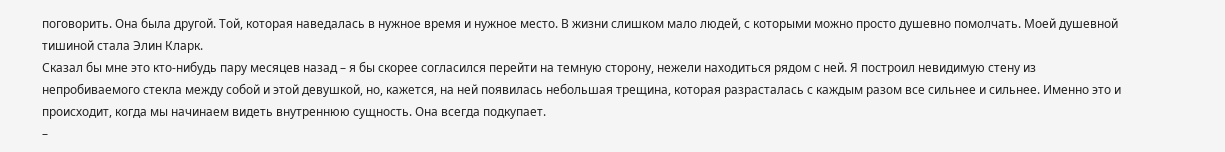поговорить. Она была другой. Той, которая наведалась в нужное время и нужное место. В жизни слишком мало людей, с которыми можно просто душевно помолчать. Моей душевной тишиной стала Элин Кларк.
Сказал бы мне это кто-нибудь пару месяцев назад – я бы скорее согласился перейти на темную сторону, нежели находиться рядом с ней. Я построил невидимую стену из непробиваемого стекла между собой и этой девушкой, но, кажется, на ней появилась небольшая трещина, которая разрасталась с каждым разом все сильнее и сильнее. Именно это и происходит, когда мы начинаем видеть внутреннюю сущность. Она всегда подкупает.
–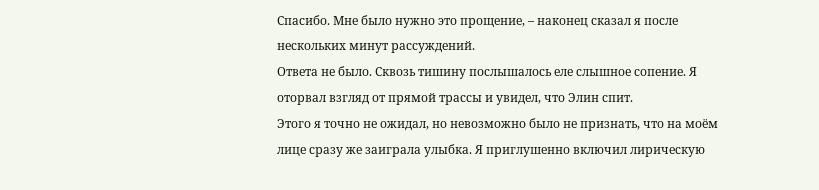Спасибо. Мне было нужно это прощение, – наконец сказал я после нескольких минут рассуждений.
Ответа не было. Сквозь тишину послышалось еле слышное сопение. Я оторвал взгляд от прямой трассы и увидел, что Элин спит.
Этого я точно не ожидал, но невозможно было не признать, что на моём лице сразу же заиграла улыбка. Я приглушенно включил лирическую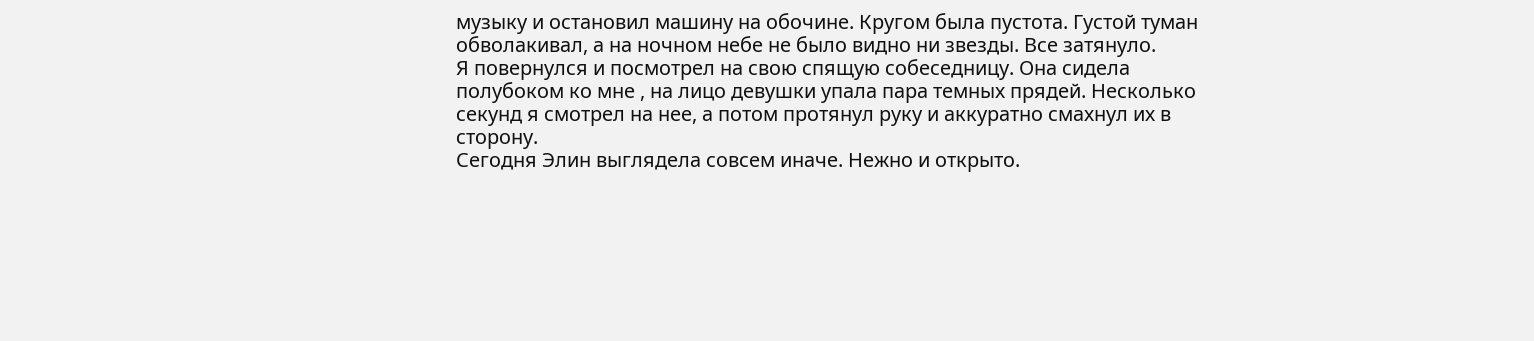музыку и остановил машину на обочине. Кругом была пустота. Густой туман обволакивал, а на ночном небе не было видно ни звезды. Все затянуло.
Я повернулся и посмотрел на свою спящую собеседницу. Она сидела полубоком ко мне , на лицо девушки упала пара темных прядей. Несколько секунд я смотрел на нее, а потом протянул руку и аккуратно смахнул их в сторону.
Сегодня Элин выглядела совсем иначе. Нежно и открыто.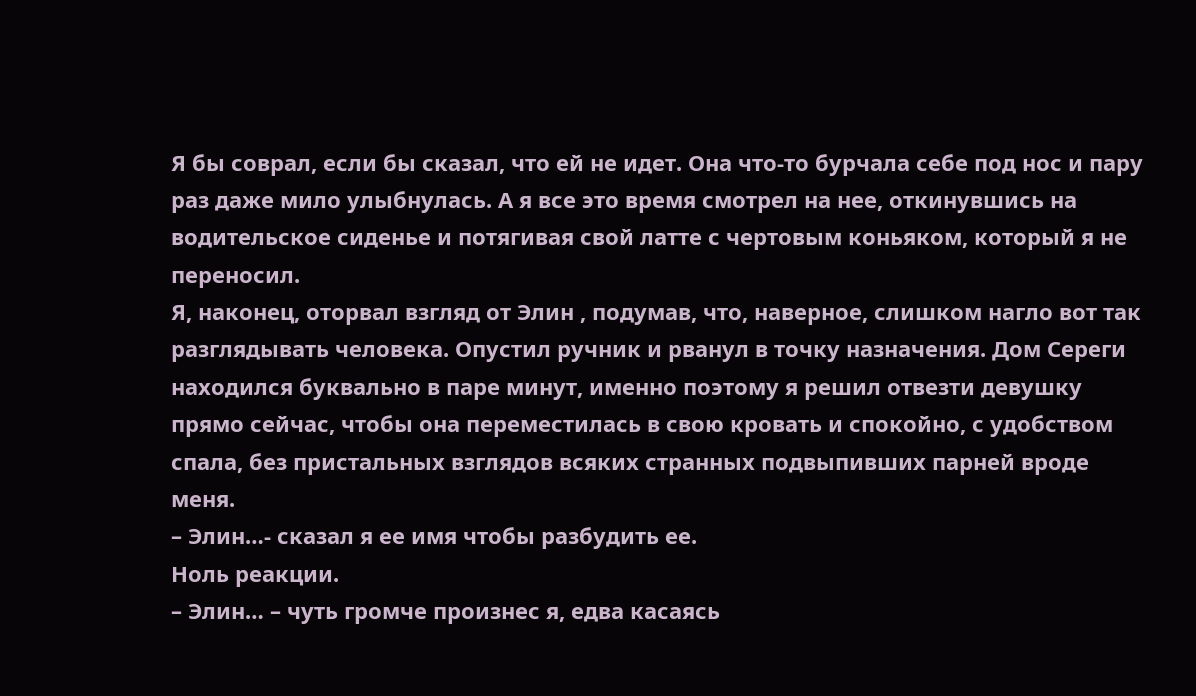Я бы соврал, если бы сказал, что ей не идет. Она что-то бурчала себе под нос и пару раз даже мило улыбнулась. А я все это время смотрел на нее, откинувшись на водительское сиденье и потягивая свой латте с чертовым коньяком, который я не переносил.
Я, наконец, оторвал взгляд от Элин , подумав, что, наверное, слишком нагло вот так разглядывать человека. Опустил ручник и рванул в точку назначения. Дом Сереги находился буквально в паре минут, именно поэтому я решил отвезти девушку прямо сейчас, чтобы она переместилась в свою кровать и спокойно, с удобством спала, без пристальных взглядов всяких странных подвыпивших парней вроде меня.
– Элин…- сказал я ее имя чтобы разбудить ее.
Ноль реакции.
– Элин… – чуть громче произнес я, едва касаясь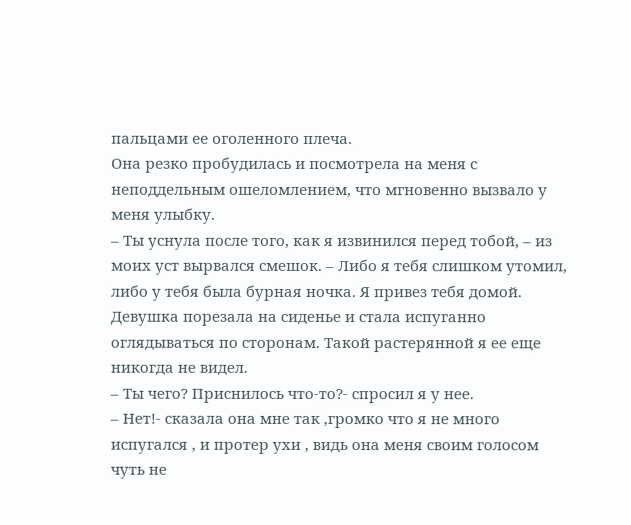пальцами ее оголенного плеча.
Она резко пробудилась и посмотрела на меня с неподдельным ошеломлением, что мгновенно вызвало у меня улыбку.
– Ты уснула после того, как я извинился перед тобой, – из моих уст вырвался смешок. – Либо я тебя слишком утомил, либо у тебя была бурная ночка. Я привез тебя домой.
Девушка порезала на сиденье и стала испуганно оглядываться по сторонам. Такой растерянной я ее еще никогда не видел.
– Ты чего? Приснилось что-то?- спросил я у нее.
– Нет!- сказала она мне так ,громко что я не много испугался , и протер ухи , видь она меня своим голосом чуть не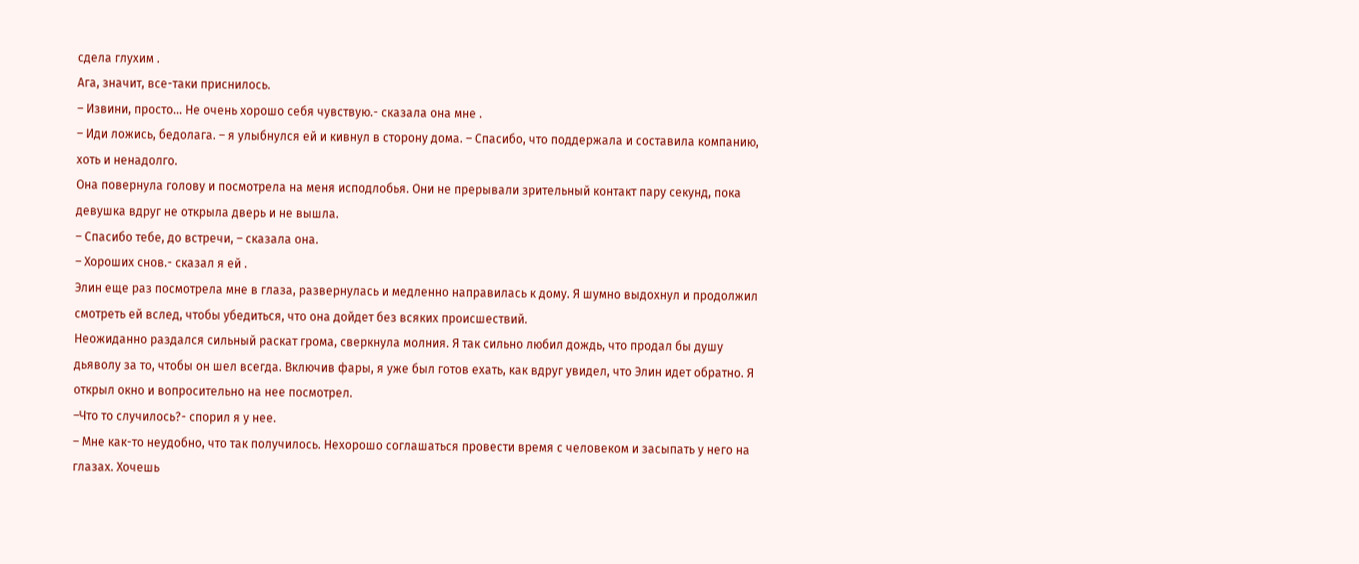сдела глухим .
Ага, значит, все-таки приснилось.
– Извини, просто… Не очень хорошо себя чувствую.- сказала она мне .
– Иди ложись, бедолага. – я улыбнулся ей и кивнул в сторону дома. – Спасибо, что поддержала и составила компанию, хоть и ненадолго.
Она повернула голову и посмотрела на меня исподлобья. Они не прерывали зрительный контакт пару секунд, пока девушка вдруг не открыла дверь и не вышла.
– Спасибо тебе, до встречи, – сказала она.
– Хороших снов.- сказал я ей .
Элин еще раз посмотрела мне в глаза, развернулась и медленно направилась к дому. Я шумно выдохнул и продолжил смотреть ей вслед, чтобы убедиться, что она дойдет без всяких происшествий.
Неожиданно раздался сильный раскат грома, сверкнула молния. Я так сильно любил дождь, что продал бы душу дьяволу за то, чтобы он шел всегда. Включив фары, я уже был готов ехать, как вдруг увидел, что Элин идет обратно. Я открыл окно и вопросительно на нее посмотрел.
–Что то случилось?- спорил я у нее.
– Мне как-то неудобно, что так получилось. Нехорошо соглашаться провести время с человеком и засыпать у него на глазах. Хочешь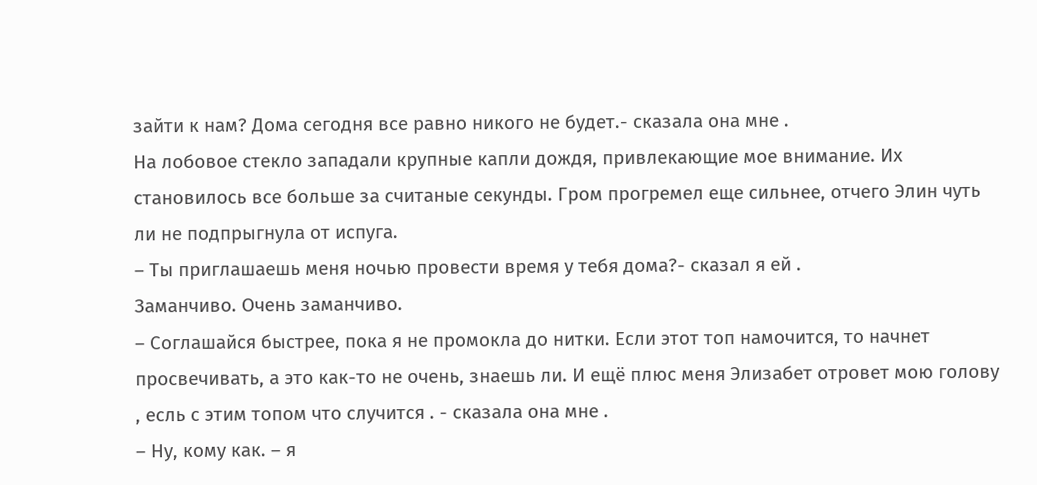зайти к нам? Дома сегодня все равно никого не будет.- сказала она мне .
На лобовое стекло западали крупные капли дождя, привлекающие мое внимание. Их становилось все больше за считаные секунды. Гром прогремел еще сильнее, отчего Элин чуть ли не подпрыгнула от испуга.
– Ты приглашаешь меня ночью провести время у тебя дома?- сказал я ей .
Заманчиво. Очень заманчиво.
– Соглашайся быстрее, пока я не промокла до нитки. Если этот топ намочится, то начнет просвечивать, а это как-то не очень, знаешь ли. И ещё плюс меня Элизабет отровет мою голову , есль с этим топом что случится . - сказала она мне .
– Ну, кому как. – я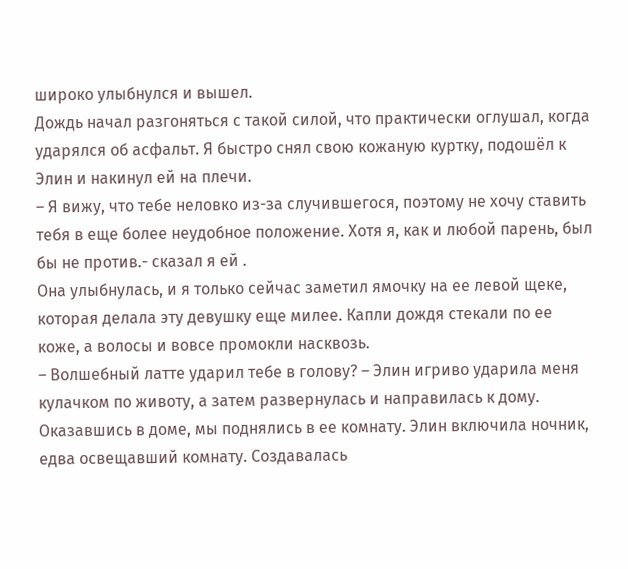широко улыбнулся и вышел.
Дождь начал разгоняться с такой силой, что практически оглушал, когда ударялся об асфальт. Я быстро снял свою кожаную куртку, подошёл к Элин и накинул ей на плечи.
– Я вижу, что тебе неловко из-за случившегося, поэтому не хочу ставить тебя в еще более неудобное положение. Хотя я, как и любой парень, был бы не против.- сказал я ей .
Она улыбнулась, и я только сейчас заметил ямочку на ее левой щеке, которая делала эту девушку еще милее. Капли дождя стекали по ее коже, а волосы и вовсе промокли насквозь.
– Волшебный латте ударил тебе в голову? – Элин игриво ударила меня кулачком по животу, а затем развернулась и направилась к дому.
Оказавшись в доме, мы поднялись в ее комнату. Элин включила ночник, едва освещавший комнату. Создавалась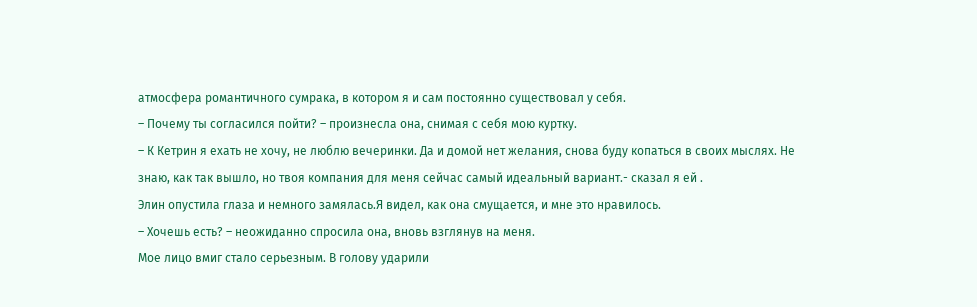атмосфера романтичного сумрака, в котором я и сам постоянно существовал у себя.
– Почему ты согласился пойти? – произнесла она, снимая с себя мою куртку.
– К Кетрин я ехать не хочу, не люблю вечеринки. Да и домой нет желания, снова буду копаться в своих мыслях. Не знаю, как так вышло, но твоя компания для меня сейчас самый идеальный вариант.- сказал я ей .
Элин опустила глаза и немного замялась.Я видел, как она смущается, и мне это нравилось.
– Хочешь есть? – неожиданно спросила она, вновь взглянув на меня.
Мое лицо вмиг стало серьезным. В голову ударили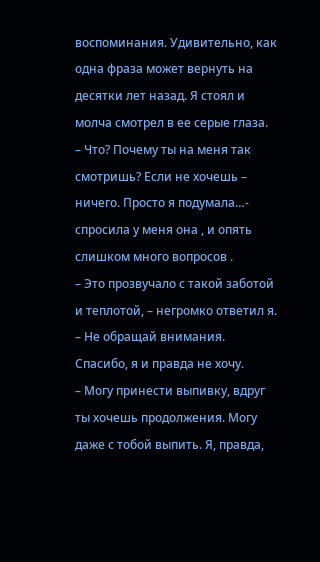воспоминания. Удивительно, как одна фраза может вернуть на десятки лет назад. Я стоял и молча смотрел в ее серые глаза.
– Что? Почему ты на меня так смотришь? Если не хочешь – ничего. Просто я подумала…- спросила у меня она , и опять слишком много вопросов .
– Это прозвучало с такой заботой и теплотой, – негромко ответил я. – Не обращай внимания. Спасибо, я и правда не хочу.
– Могу принести выпивку, вдруг ты хочешь продолжения. Могу даже с тобой выпить. Я, правда,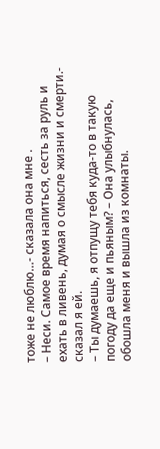тоже не люблю…- сказала она мне .
– Неси. Самое время напиться, сесть за руль и ехать в ливень, думая о смысле жизни и смерти.- сказал я ей.
– Ты думаешь, я отпущу тебя куда-то в такую погоду да еще и пьяным? – Она улыбнулась, обошла меня и вышла из комнаты.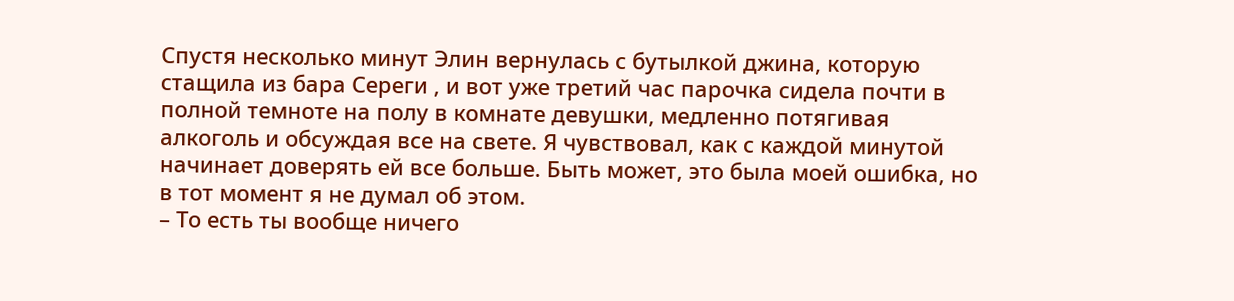Спустя несколько минут Элин вернулась с бутылкой джина, которую стащила из бара Сереги , и вот уже третий час парочка сидела почти в полной темноте на полу в комнате девушки, медленно потягивая алкоголь и обсуждая все на свете. Я чувствовал, как с каждой минутой начинает доверять ей все больше. Быть может, это была моей ошибка, но в тот момент я не думал об этом.
– То есть ты вообще ничего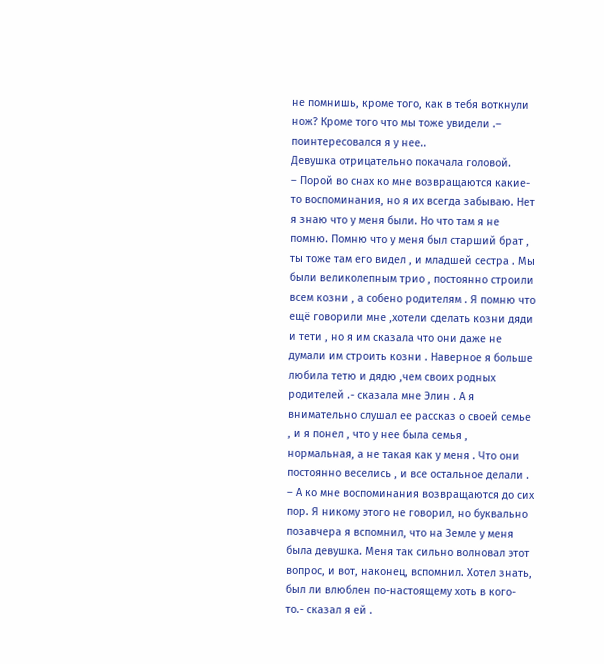не помнишь, кроме того, как в тебя воткнули нож? Кроме того что мы тоже увидели .– поинтересовался я у нее..
Девушка отрицательно покачала головой.
– Порой во снах ко мне возвращаются какие-то воспоминания, но я их всегда забываю. Нет я знаю что у меня были. Но что там я не помню. Помню что у меня был старший брат , ты тоже там его видел , и младшей сестра . Мы были великолепным трио , постоянно строили всем козни , а собено родителям . Я помню что ещё говорили мне ,хотели сделать козни дяди и тети , но я им сказала что они даже не думали им строить козни . Наверное я больше любила тетю и дядю ,чем своих родных родителей .- сказала мне Элин . А я внимательно слушал ее рассказ о своей семье , и я понел , что у нее была семья , нормальная, а не такая как у меня . Что они постоянно веселись , и все остальное делали .
– А ко мне воспоминания возвращаются до сих пор. Я никому этого не говорил, но буквально позавчера я вспомнил, что на Земле у меня была девушка. Меня так сильно волновал этот вопрос, и вот, наконец, вспомнил. Хотел знать, был ли влюблен по-настоящему хоть в кого-то.- сказал я ей .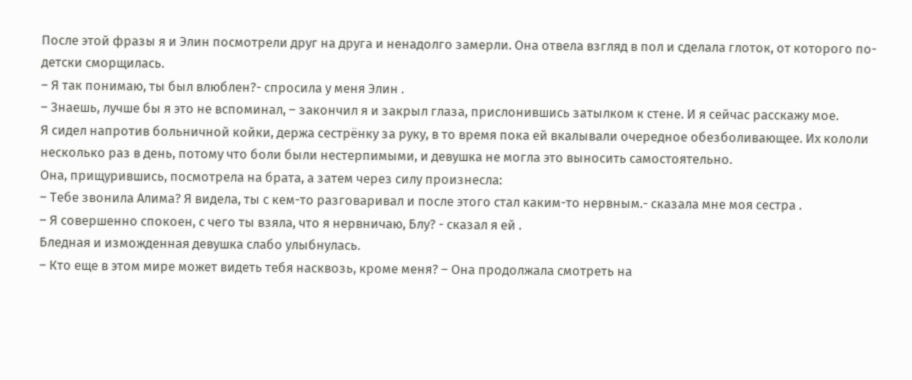После этой фразы я и Элин посмотрели друг на друга и ненадолго замерли. Она отвела взгляд в пол и сделала глоток, от которого по-детски сморщилась.
– Я так понимаю, ты был влюблен?- спросила у меня Элин .
– Знаешь, лучше бы я это не вспоминал, – закончил я и закрыл глаза, прислонившись затылком к стене. И я сейчас расскажу мое.
Я сидел напротив больничной койки, держа сестрёнку за руку, в то время пока ей вкалывали очередное обезболивающее. Их кололи несколько раз в день, потому что боли были нестерпимыми, и девушка не могла это выносить самостоятельно.
Она, прищурившись, посмотрела на брата, а затем через силу произнесла:
– Тебе звонила Алима? Я видела, ты с кем-то разговаривал и после этого стал каким-то нервным.- сказала мне моя сестра .
– Я совершенно спокоен, с чего ты взяла, что я нервничаю, Блу? - сказал я ей .
Бледная и изможденная девушка слабо улыбнулась.
– Кто еще в этом мире может видеть тебя насквозь, кроме меня? – Она продолжала смотреть на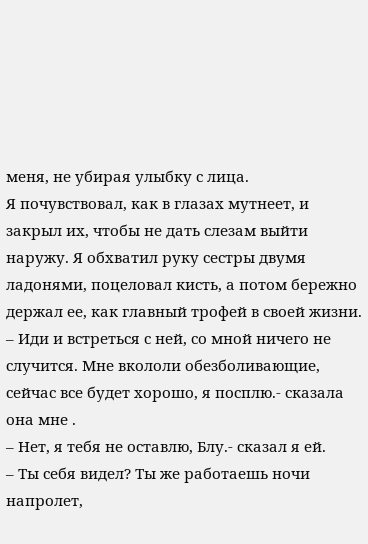меня, не убирая улыбку с лица.
Я почувствовал, как в глазах мутнеет, и закрыл их, чтобы не дать слезам выйти наружу. Я обхватил руку сестры двумя ладонями, поцеловал кисть, а потом бережно держал ее, как главный трофей в своей жизни.
– Иди и встреться с ней, со мной ничего не случится. Мне вкололи обезболивающие, сейчас все будет хорошо, я посплю.- сказала она мне .
– Нет, я тебя не оставлю, Блу.- сказал я ей.
– Ты себя видел? Ты же работаешь ночи напролет,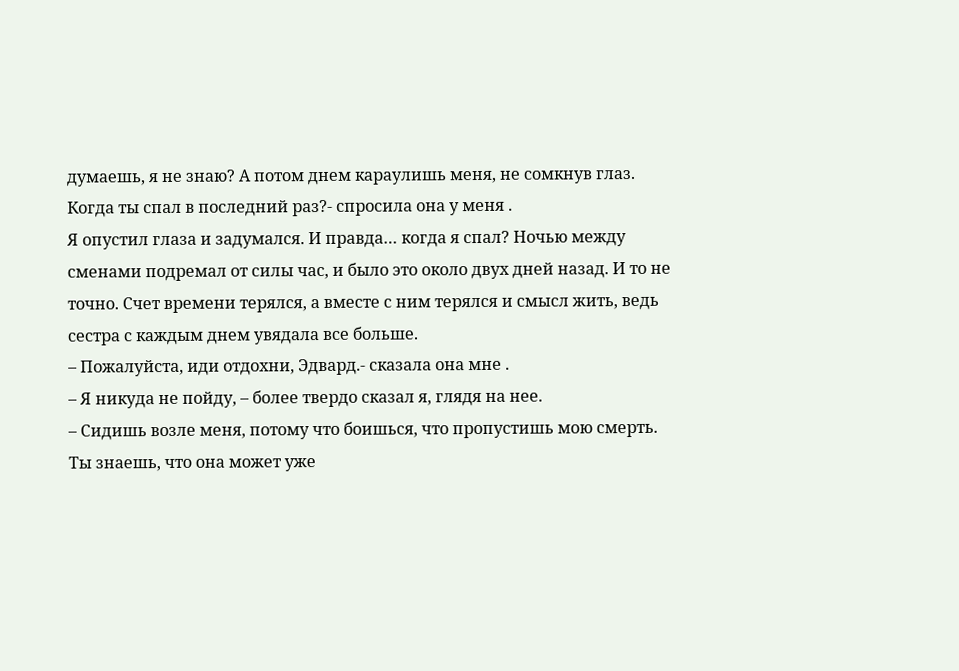думаешь, я не знаю? А потом днем караулишь меня, не сомкнув глаз. Когда ты спал в последний раз?- спросила она у меня .
Я опустил глаза и задумался. И правда… когда я спал? Ночью между сменами подремал от силы час, и было это около двух дней назад. И то не точно. Счет времени терялся, а вместе с ним терялся и смысл жить, ведь сестра с каждым днем увядала все больше.
– Пожалуйста, иди отдохни, Эдвард.- сказала она мне .
– Я никуда не пойду, – более твердо сказал я, глядя на нее.
– Сидишь возле меня, потому что боишься, что пропустишь мою смерть. Ты знаешь, что она может уже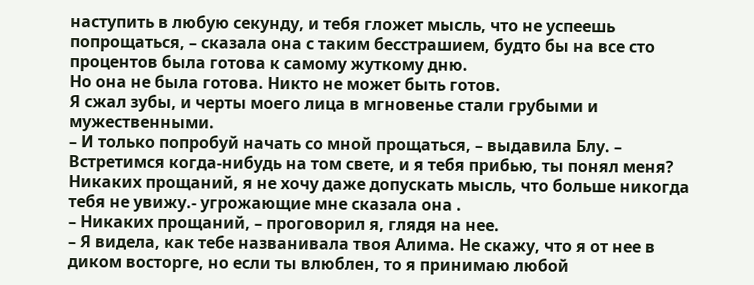наступить в любую секунду, и тебя гложет мысль, что не успеешь попрощаться, – сказала она с таким бесстрашием, будто бы на все сто процентов была готова к самому жуткому дню.
Но она не была готова. Никто не может быть готов.
Я сжал зубы, и черты моего лица в мгновенье стали грубыми и мужественными.
– И только попробуй начать со мной прощаться, – выдавила Блу. – Встретимся когда-нибудь на том свете, и я тебя прибью, ты понял меня? Никаких прощаний, я не хочу даже допускать мысль, что больше никогда тебя не увижу.- угрожающие мне сказала она .
– Никаких прощаний, – проговорил я, глядя на нее.
– Я видела, как тебе названивала твоя Алима. Не скажу, что я от нее в диком восторге, но если ты влюблен, то я принимаю любой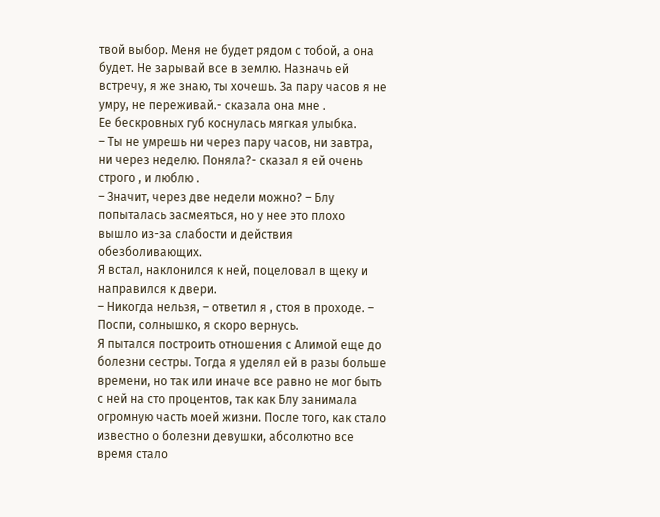твой выбор. Меня не будет рядом с тобой, а она будет. Не зарывай все в землю. Назначь ей встречу, я же знаю, ты хочешь. За пару часов я не умру, не переживай.- сказала она мне .
Ее бескровных губ коснулась мягкая улыбка.
– Ты не умрешь ни через пару часов, ни завтра, ни через неделю. Поняла?- сказал я ей очень строго , и люблю .
– Значит, через две недели можно? – Блу попыталась засмеяться, но у нее это плохо вышло из-за слабости и действия обезболивающих.
Я встал, наклонился к ней, поцеловал в щеку и направился к двери.
– Никогда нельзя, – ответил я , стоя в проходе. – Поспи, солнышко, я скоро вернусь.
Я пытался построить отношения с Алимой еще до болезни сестры. Тогда я уделял ей в разы больше времени, но так или иначе все равно не мог быть с ней на сто процентов, так как Блу занимала огромную часть моей жизни. После того, как стало известно о болезни девушки, абсолютно все время стало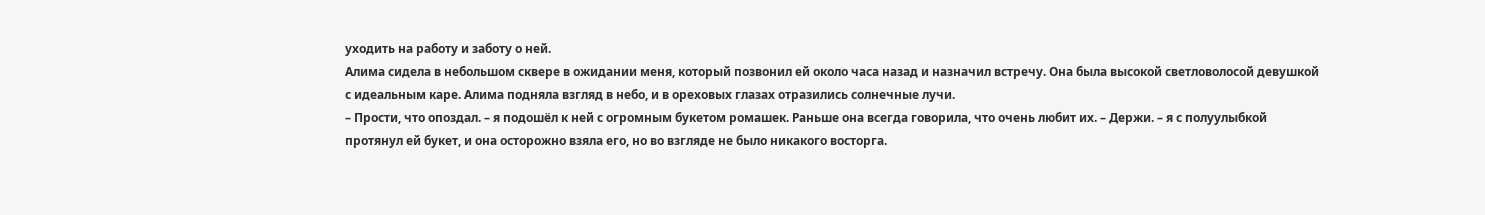уходить на работу и заботу о ней.
Алима сидела в небольшом сквере в ожидании меня, который позвонил ей около часа назад и назначил встречу. Она была высокой светловолосой девушкой с идеальным каре. Алима подняла взгляд в небо, и в ореховых глазах отразились солнечные лучи.
– Прости, что опоздал. – я подошёл к ней с огромным букетом ромашек. Раньше она всегда говорила, что очень любит их. – Держи. – я с полуулыбкой протянул ей букет, и она осторожно взяла его, но во взгляде не было никакого восторга.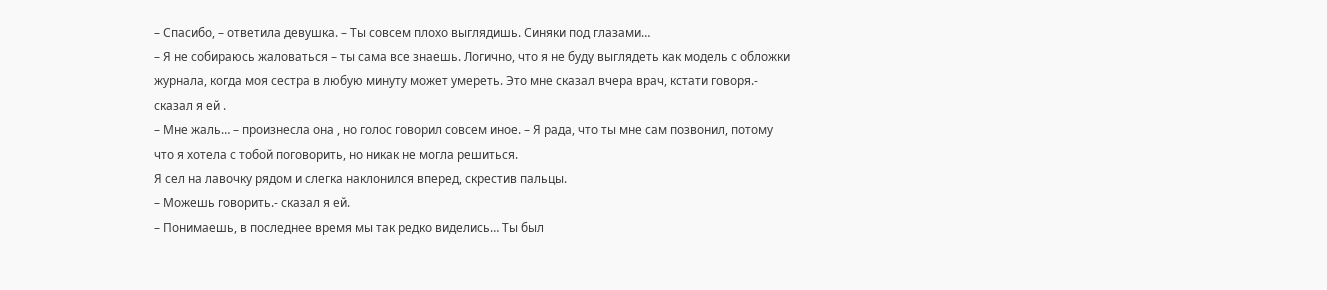– Спасибо, – ответила девушка. – Ты совсем плохо выглядишь. Синяки под глазами…
– Я не собираюсь жаловаться – ты сама все знаешь. Логично, что я не буду выглядеть как модель с обложки журнала, когда моя сестра в любую минуту может умереть. Это мне сказал вчера врач, кстати говоря.- сказал я ей .
– Мне жаль… – произнесла она , но голос говорил совсем иное. – Я рада, что ты мне сам позвонил, потому что я хотела с тобой поговорить, но никак не могла решиться.
Я сел на лавочку рядом и слегка наклонился вперед, скрестив пальцы.
– Можешь говорить.- сказал я ей.
– Понимаешь, в последнее время мы так редко виделись… Ты был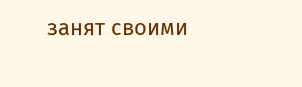занят своими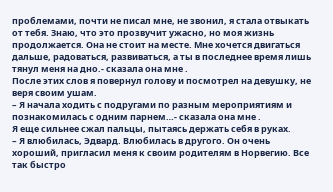проблемами, почти не писал мне, не звонил, я стала отвыкать от тебя. Знаю, что это прозвучит ужасно, но моя жизнь продолжается. Она не стоит на месте. Мне хочется двигаться дальше, радоваться, развиваться, а ты в последнее время лишь тянул меня на дно.- сказала она мне .
После этих слов я повернул голову и посмотрел на девушку, не веря своим ушам.
– Я начала ходить с подругами по разным мероприятиям и познакомилась с одним парнем…- сказала она мне .
Я еще сильнее сжал пальцы, пытаясь держать себя в руках.
– Я влюбилась, Эдвард. Влюбилась в другого. Он очень хороший, пригласил меня к своим родителям в Норвегию. Все так быстро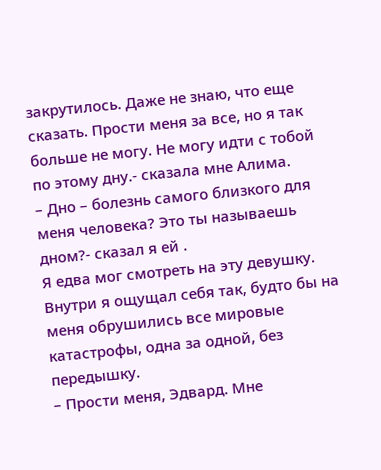закрутилось. Даже не знаю, что еще сказать. Прости меня за все, но я так больше не могу. Не могу идти с тобой по этому дну.- сказала мне Алима.
– Дно – болезнь самого близкого для меня человека? Это ты называешь дном?- сказал я ей .
Я едва мог смотреть на эту девушку. Внутри я ощущал себя так, будто бы на меня обрушились все мировые катастрофы, одна за одной, без передышку.
– Прости меня, Эдвард. Мне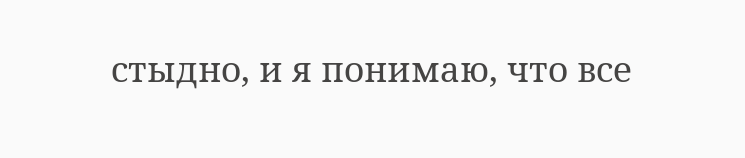стыдно, и я понимаю, что все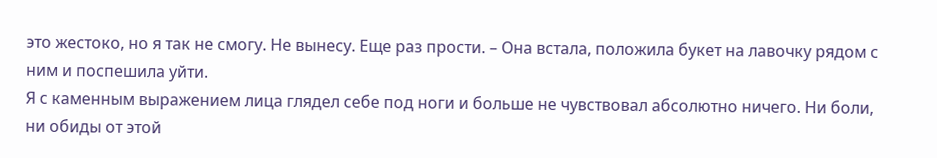это жестоко, но я так не смогу. Не вынесу. Еще раз прости. – Она встала, положила букет на лавочку рядом с ним и поспешила уйти.
Я с каменным выражением лица глядел себе под ноги и больше не чувствовал абсолютно ничего. Ни боли, ни обиды от этой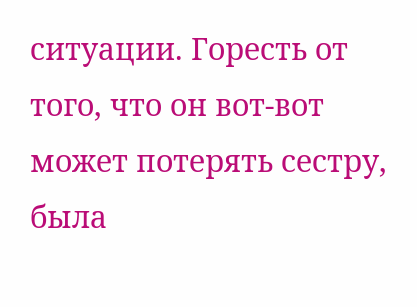ситуации. Горесть от того, что он вот-вот может потерять сестру, была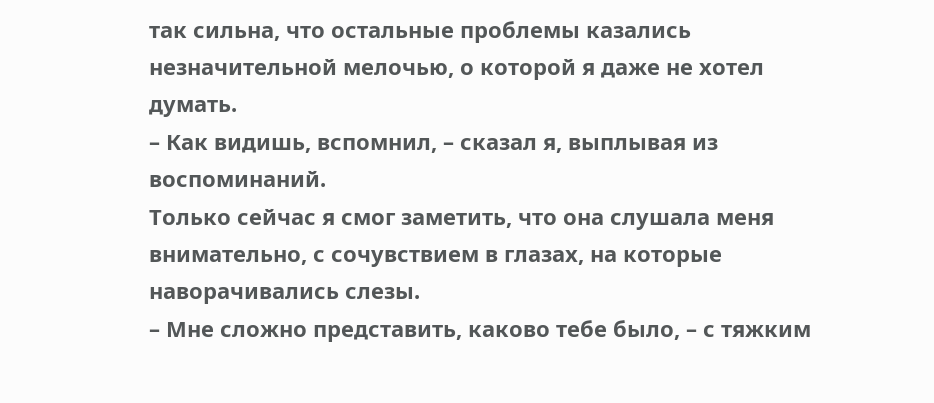так сильна, что остальные проблемы казались незначительной мелочью, о которой я даже не хотел думать.
– Как видишь, вспомнил, – сказал я, выплывая из воспоминаний.
Только сейчас я смог заметить, что она слушала меня внимательно, с сочувствием в глазах, на которые наворачивались слезы.
– Мне сложно представить, каково тебе было, – с тяжким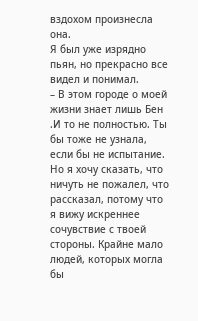вздохом произнесла она.
Я был уже изрядно пьян, но прекрасно все видел и понимал.
– В этом городе о моей жизни знает лишь Бен .И то не полностью. Ты бы тоже не узнала, если бы не испытание. Но я хочу сказать, что ничуть не пожалел, что рассказал, потому что я вижу искреннее сочувствие с твоей стороны. Крайне мало людей, которых могла бы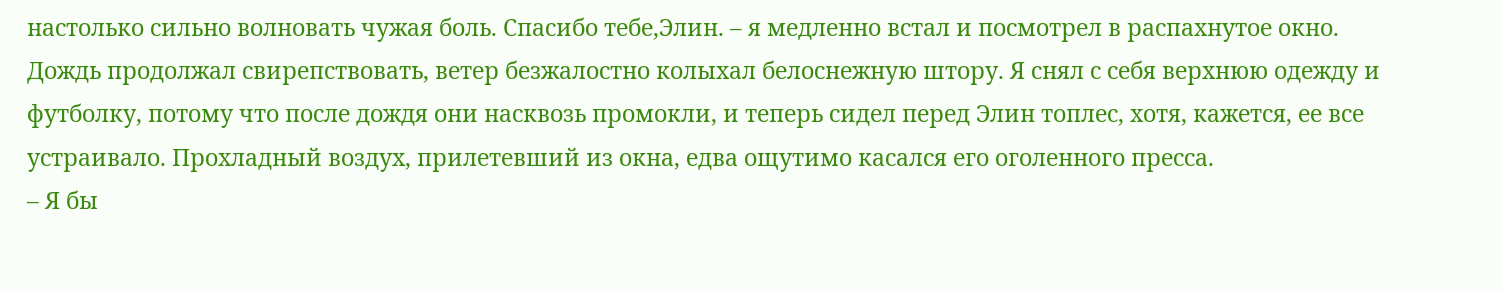настолько сильно волновать чужая боль. Спасибо тебе,Элин. – я медленно встал и посмотрел в распахнутое окно.
Дождь продолжал свирепствовать, ветер безжалостно колыхал белоснежную штору. Я снял с себя верхнюю одежду и футболку, потому что после дождя они насквозь промокли, и теперь сидел перед Элин топлес, хотя, кажется, ее все устраивало. Прохладный воздух, прилетевший из окна, едва ощутимо касался его оголенного пресса.
– Я бы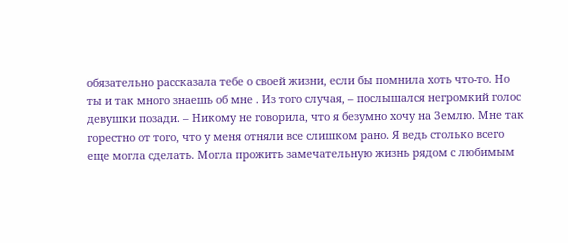обязательно рассказала тебе о своей жизни, если бы помнила хоть что-то. Но ты и так много знаешь об мне . Из того случая, – послышался негромкий голос девушки позади. – Никому не говорила, что я безумно хочу на Землю. Мне так горестно от того, что у меня отняли все слишком рано. Я ведь столько всего еще могла сделать. Могла прожить замечательную жизнь рядом с любимым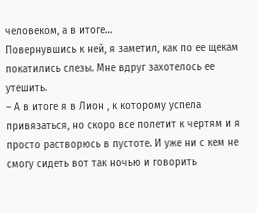человеком, а в итоге…
Повернувшись к ней, я заметил, как по ее щекам покатились слезы. Мне вдруг захотелось ее утешить.
– А в итоге я в Лион , к которому успела привязаться, но скоро все полетит к чертям и я просто растворюсь в пустоте. И уже ни с кем не смогу сидеть вот так ночью и говорить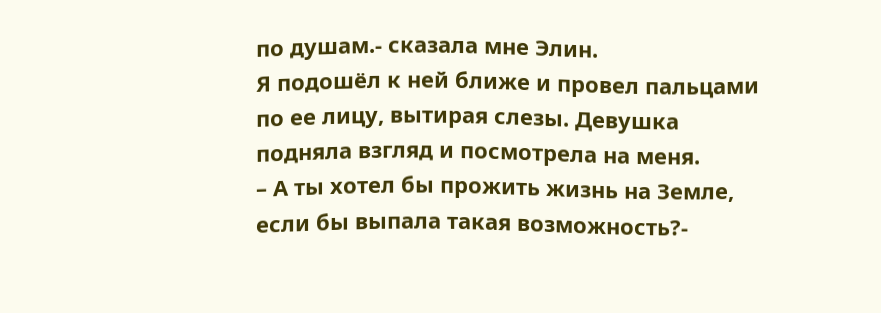по душам.- сказала мне Элин.
Я подошёл к ней ближе и провел пальцами по ее лицу, вытирая слезы. Девушка подняла взгляд и посмотрела на меня.
– А ты хотел бы прожить жизнь на Земле, если бы выпала такая возможность?-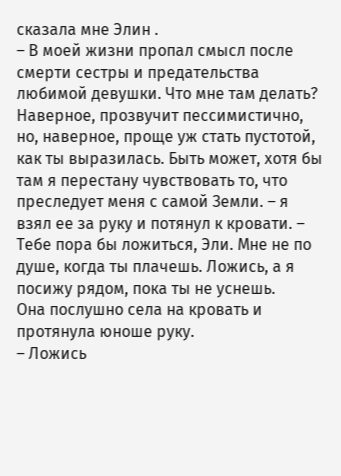сказала мне Элин .
– В моей жизни пропал смысл после смерти сестры и предательства любимой девушки. Что мне там делать? Наверное, прозвучит пессимистично, но, наверное, проще уж стать пустотой, как ты выразилась. Быть может, хотя бы там я перестану чувствовать то, что преследует меня с самой Земли. – я взял ее за руку и потянул к кровати. – Тебе пора бы ложиться, Эли. Мне не по душе, когда ты плачешь. Ложись, а я посижу рядом, пока ты не уснешь.
Она послушно села на кровать и протянула юноше руку.
– Ложись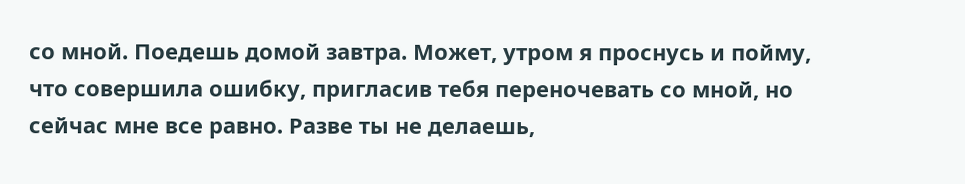со мной. Поедешь домой завтра. Может, утром я проснусь и пойму, что совершила ошибку, пригласив тебя переночевать со мной, но сейчас мне все равно. Разве ты не делаешь,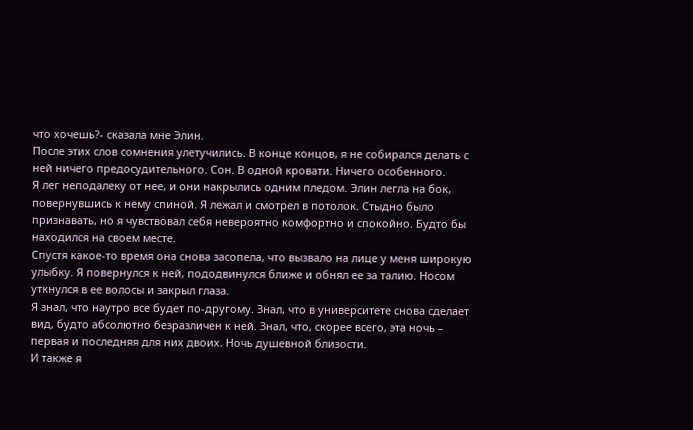что хочешь?- сказала мне Элин.
После этих слов сомнения улетучились. В конце концов, я не собирался делать с ней ничего предосудительного. Сон. В одной кровати. Ничего особенного.
Я лег неподалеку от нее, и они накрылись одним пледом. Элин легла на бок, повернувшись к нему спиной. Я лежал и смотрел в потолок. Стыдно было признавать, но я чувствовал себя невероятно комфортно и спокойно. Будто бы находился на своем месте.
Спустя какое-то время она снова засопела, что вызвало на лице у меня широкую улыбку. Я повернулся к ней, пододвинулся ближе и обнял ее за талию. Носом уткнулся в ее волосы и закрыл глаза.
Я знал, что наутро все будет по-другому. Знал, что в университете снова сделает вид, будто абсолютно безразличен к ней. Знал, что, скорее всего, эта ночь – первая и последняя для них двоих. Ночь душевной близости.
И также я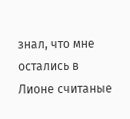знал, что мне остались в Лионе считаные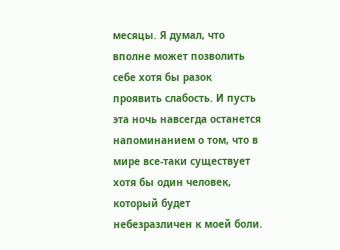месяцы. Я думал, что вполне может позволить себе хотя бы разок проявить слабость. И пусть эта ночь навсегда останется напоминанием о том, что в мире все-таки существует хотя бы один человек, который будет небезразличен к моей боли.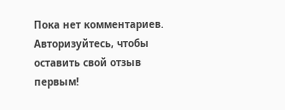Пока нет комментариев. Авторизуйтесь, чтобы оставить свой отзыв первым!